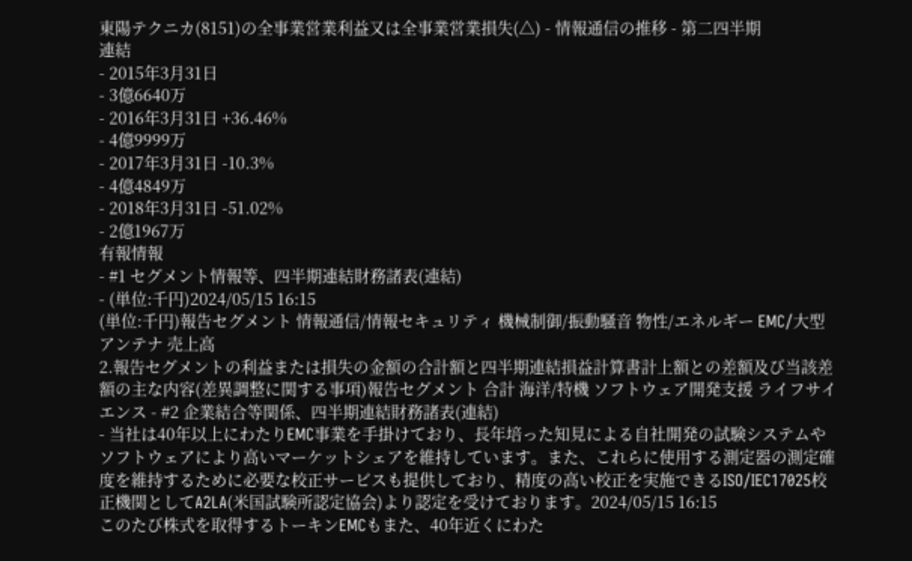東陽テクニカ(8151)の全事業営業利益又は全事業営業損失(△) - 情報通信の推移 - 第二四半期
連結
- 2015年3月31日
- 3億6640万
- 2016年3月31日 +36.46%
- 4億9999万
- 2017年3月31日 -10.3%
- 4億4849万
- 2018年3月31日 -51.02%
- 2億1967万
有報情報
- #1 セグメント情報等、四半期連結財務諸表(連結)
- (単位:千円)2024/05/15 16:15
(単位:千円)報告セグメント 情報通信/情報セキュリティ 機械制御/振動騒音 物性/エネルギー EMC/大型アンテナ 売上高
2.報告セグメントの利益または損失の金額の合計額と四半期連結損益計算書計上額との差額及び当該差額の主な内容(差異調整に関する事項)報告セグメント 合計 海洋/特機 ソフトウェア開発支援 ライフサイエンス - #2 企業結合等関係、四半期連結財務諸表(連結)
- 当社は40年以上にわたりEMC事業を手掛けており、長年培った知見による自社開発の試験システムやソフトウェアにより高いマーケットシェアを維持しています。また、これらに使用する測定器の測定確度を維持するために必要な校正サービスも提供しており、精度の高い校正を実施できるISO/IEC17025校正機関としてA2LA(米国試験所認定協会)より認定を受けております。2024/05/15 16:15
このたび株式を取得するトーキンEMCもまた、40年近くにわた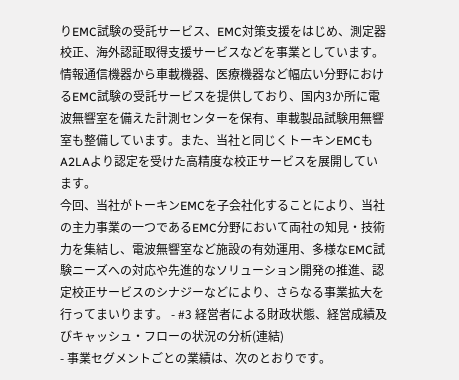りEMC試験の受託サービス、EMC対策支援をはじめ、測定器校正、海外認証取得支援サービスなどを事業としています。情報通信機器から車載機器、医療機器など幅広い分野におけるEMC試験の受託サービスを提供しており、国内3か所に電波無響室を備えた計測センターを保有、車載製品試験用無響室も整備しています。また、当社と同じくトーキンEMCもA2LAより認定を受けた高精度な校正サービスを展開しています。
今回、当社がトーキンEMCを子会社化することにより、当社の主力事業の一つであるEMC分野において両社の知見・技術力を集結し、電波無響室など施設の有効運用、多様なEMC試験ニーズへの対応や先進的なソリューション開発の推進、認定校正サービスのシナジーなどにより、さらなる事業拡大を行ってまいります。 - #3 経営者による財政状態、経営成績及びキャッシュ・フローの状況の分析(連結)
- 事業セグメントごとの業績は、次のとおりです。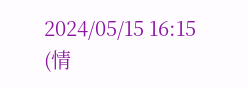2024/05/15 16:15
(情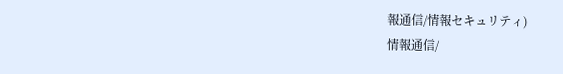報通信/情報セキュリティ)
情報通信/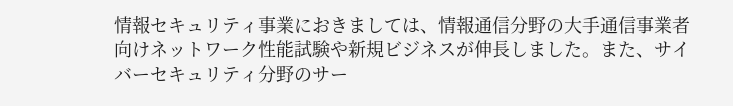情報セキュリティ事業におきましては、情報通信分野の大手通信事業者向けネットワーク性能試験や新規ビジネスが伸長しました。また、サイバーセキュリティ分野のサー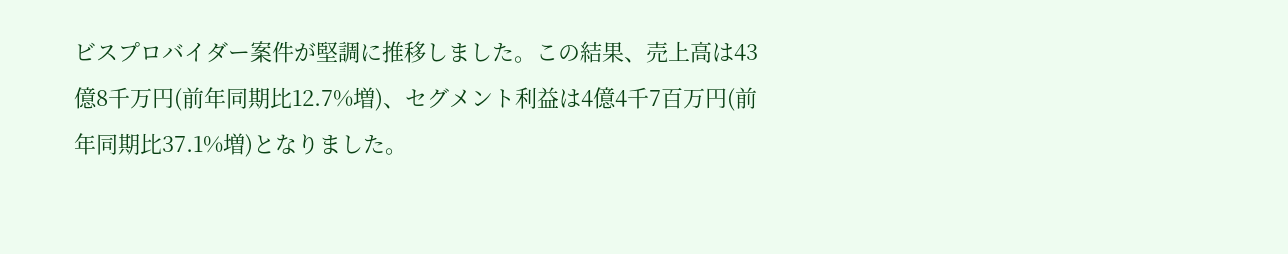ビスプロバイダー案件が堅調に推移しました。この結果、売上高は43億8千万円(前年同期比12.7%増)、セグメント利益は4億4千7百万円(前年同期比37.1%増)となりました。